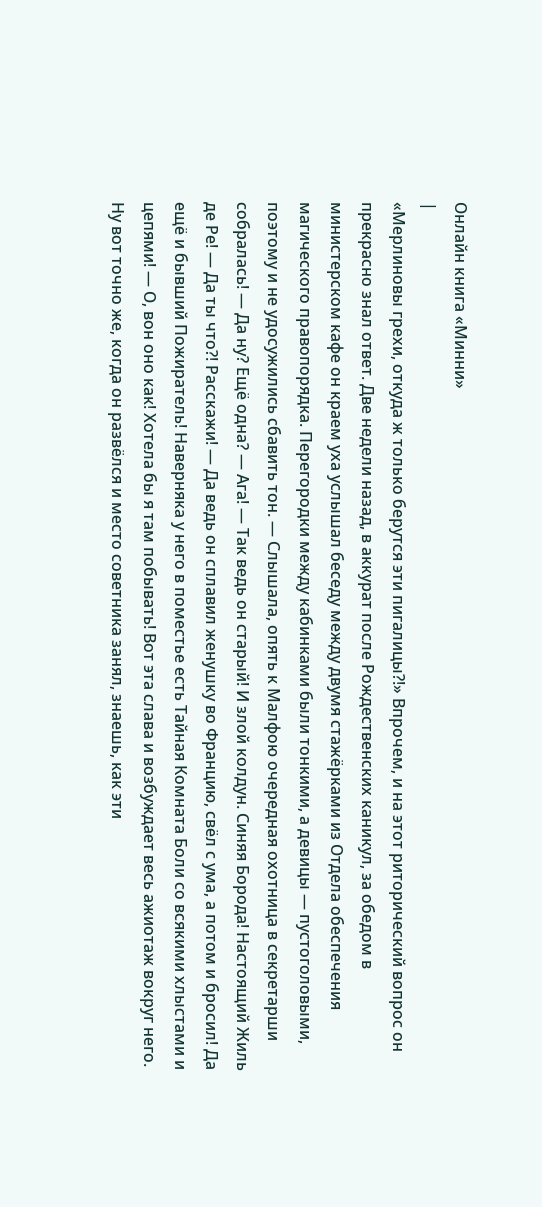Онлайн книга «Минни»
|
«Мерлиновы грехи, откуда ж только берутся эти пигалицы?!» Впрочем, и на этот риторический вопрос он прекрасно знал ответ. Две недели назад, в аккурат после Рождественских каникул, за обедом в министерском кафе он краем уха услышал беседу между двумя стажёрками из Отдела обеспечения магического правопорядка. Перегородки между кабинками были тонкими, а девицы — пустоголовыми, поэтому и не удосужились сбавить тон. — Слышала, опять к Малфою очередная охотница в секретарши собралась! — Да ну? Ещё одна? — Ага! — Так ведь он старый! И злой колдун. Синяя Борода! Настоящий Жиль де Ре! — Да ты что?! Расскажи! — Да ведь он сплавил женушку во Францию, свёл с ума, а потом и бросил! Да ещё и бывший Пожиратель! Наверняка у него в поместье есть Тайная Комната Боли со всякими хлыстами и цепями! — О, вон оно как! Хотела бы я там побывать! Вот эта слава и возбуждает весь ажиотаж вокруг него. Ну вот точно же, когда он развёлся и место советника занял, знаешь, как эти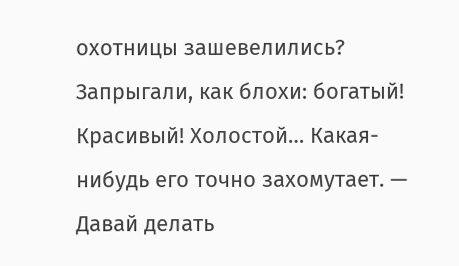охотницы зашевелились? Запрыгали, как блохи: богатый! Красивый! Холостой… Какая-нибудь его точно захомутает. — Давай делать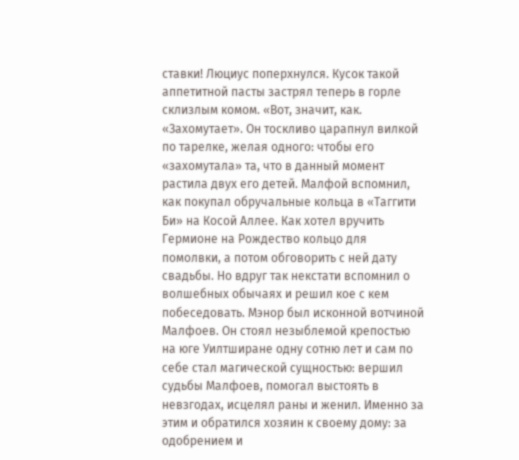ставки! Люциус поперхнулся. Кусок такой аппетитной пасты застрял теперь в горле склизлым комом. «Вот, значит, как. «Захомутает». Он тоскливо царапнул вилкой по тарелке, желая одного: чтобы его «захомутала» та, что в данный момент растила двух его детей. Малфой вспомнил, как покупал обручальные кольца в «Таггити Би» на Косой Аллее. Как хотел вручить Гермионе на Рождество кольцо для помолвки, а потом обговорить с ней дату свадьбы. Но вдруг так некстати вспомнил о волшебных обычаях и решил кое с кем побеседовать. Мэнор был исконной вотчиной Малфоев. Он стоял незыблемой крепостью на юге Уилтширане одну сотню лет и сам по себе стал магической сущностью: вершил судьбы Малфоев, помогал выстоять в невзгодах, исцелял раны и женил. Именно за этим и обратился хозяин к своему дому: за одобрением и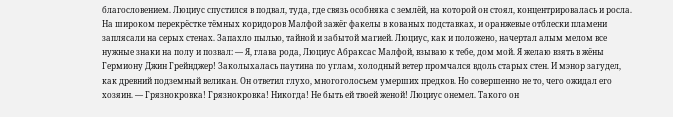благословением. Люциус спустился в подвал, туда, где связь особняка с землёй, на которой он стоял, концентрировалась и росла. На широком перекрёстке тёмных коридоров Малфой зажёг факелы в кованых подставках, и оранжевые отблески пламени заплясали на серых стенах. Запахло пылью, тайной и забытой магией. Люциус, как и положено, начертал алым мелом все нужные знаки на полу и позвал: — Я, глава рода, Люциус Абраксас Малфой, взываю к тебе, дом мой. Я желаю взять в жёны Гермиону Джин Грейнджер! Заколыхалась паутина по углам, холодный ветер промчался вдоль старых стен. И мэнор загудел, как древний подземный великан. Он ответил глухо, многоголосьем умерших предков. Но совершенно не то, чего ожидал его хозяин. — Грязнокровка! Грязнокровка! Никогда! Не быть ей твоей женой! Люциус онемел. Такого он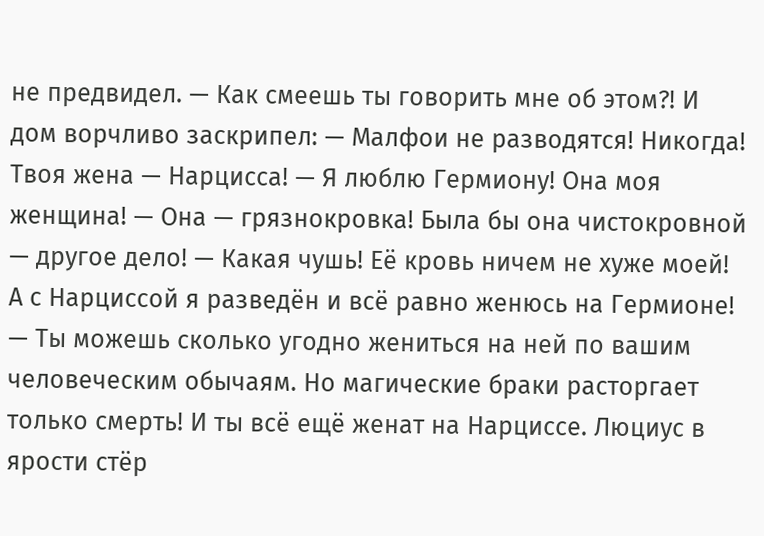не предвидел. — Как смеешь ты говорить мне об этом?! И дом ворчливо заскрипел: — Малфои не разводятся! Никогда! Твоя жена — Нарцисса! — Я люблю Гермиону! Она моя женщина! — Она — грязнокровка! Была бы она чистокровной — другое дело! — Какая чушь! Её кровь ничем не хуже моей! А с Нарциссой я разведён и всё равно женюсь на Гермионе! — Ты можешь сколько угодно жениться на ней по вашим человеческим обычаям. Но магические браки расторгает только смерть! И ты всё ещё женат на Нарциссе. Люциус в ярости стёр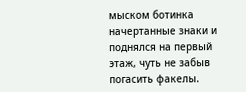мыском ботинка начертанные знаки и поднялся на первый этаж, чуть не забыв погасить факелы.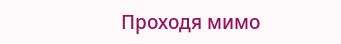Проходя мимо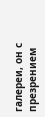галереи, он с презрением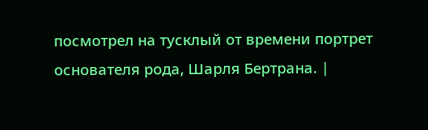посмотрел на тусклый от времени портрет основателя рода, Шарля Бертрана. |